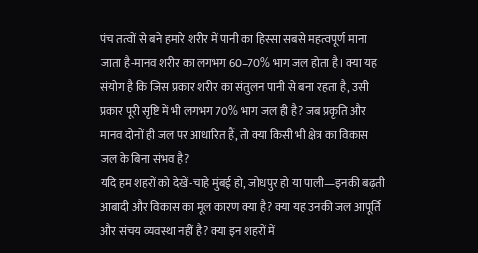पंच तत्वों से बने हमारे शरीर में पानी का हिस्सा सबसे महत्वपूर्ण माना जाता है-मानव शरीर का लगभग 60–70% भाग जल होता है। क्या यह संयोग है कि जिस प्रकार शरीर का संतुलन पानी से बना रहता है, उसी प्रकार पूरी सृष्टि में भी लगभग 70% भाग जल ही है? जब प्रकृति और मानव दोनों ही जल पर आधारित हैं, तो क्या किसी भी क्षेत्र का विकास जल के बिना संभव है?
यदि हम शहरों को देखें-चाहे मुंबई हो, जोधपुर हो या पाली—इनकी बढ़ती आबादी और विकास का मूल कारण क्या है? क्या यह उनकी जल आपूर्ति और संचय व्यवस्था नहीं है? क्या इन शहरों में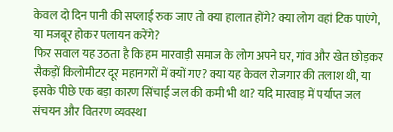केवल दो दिन पानी की सप्लाई रुक जाए तो क्या हालात होंगे? क्या लोग वहां टिक पाएंगे, या मजबूर होकर पलायन करेंगे?
फिर सवाल यह उठता है कि हम मारवाड़ी समाज के लोग अपने घर, गांव और खेत छोड़कर सैकड़ों किलोमीटर दूर महानगरों में क्यों गए? क्या यह केवल रोजगार की तलाश थी, या इसके पीछे एक बड़ा कारण सिंचाई जल की कमी भी था? यदि मारवाड़ में पर्याप्त जल संचयन और वितरण व्यवस्था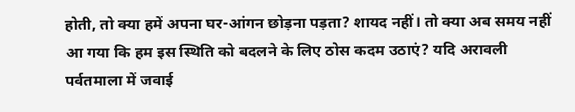होती, तो क्या हमें अपना घर-आंगन छोड़ना पड़ता? शायद नहीं। तो क्या अब समय नहीं आ गया कि हम इस स्थिति को बदलने के लिए ठोस कदम उठाएं? यदि अरावली पर्वतमाला में जवाई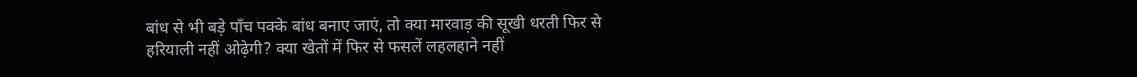बांध से भी बड़े पाँच पक्के बांध बनाए जाएं, तो क्या मारवाड़ की सूखी धरती फिर से हरियाली नहीं ओढ़ेगी? क्या खेतों में फिर से फसलें लहलहाने नहीं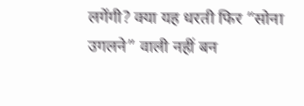लगेंगी? क्या यह धरती फिर “सोना उगलने” वाली नहीं बन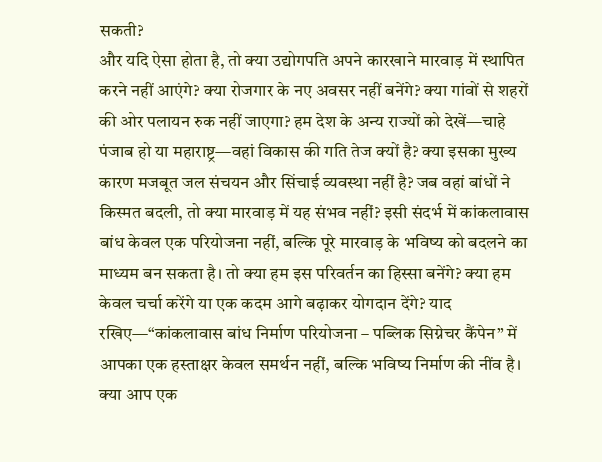सकती?
और यदि ऐसा होता है, तो क्या उद्योगपति अपने कारखाने मारवाड़ में स्थापित करने नहीं आएंगे? क्या रोजगार के नए अवसर नहीं बनेंगे? क्या गांवों से शहरों की ओर पलायन रुक नहीं जाएगा? हम देश के अन्य राज्यों को देखें—चाहे पंजाब हो या महाराष्ट्र—वहां विकास की गति तेज क्यों है? क्या इसका मुख्य कारण मजबूत जल संचयन और सिंचाई व्यवस्था नहीं है? जब वहां बांधों ने किस्मत बदली, तो क्या मारवाड़ में यह संभव नहीं? इसी संदर्भ में कांकलावास बांध केवल एक परियोजना नहीं, बल्कि पूरे मारवाड़ के भविष्य को बदलने का माध्यम बन सकता है। तो क्या हम इस परिवर्तन का हिस्सा बनेंगे? क्या हम केवल चर्चा करेंगे या एक कदम आगे बढ़ाकर योगदान देंगे? याद रखिए—“कांकलावास बांध निर्माण परियोजना – पब्लिक सिग्नेचर कैंपेन” में आपका एक हस्ताक्षर केवल समर्थन नहीं, बल्कि भविष्य निर्माण की नींव है। क्या आप एक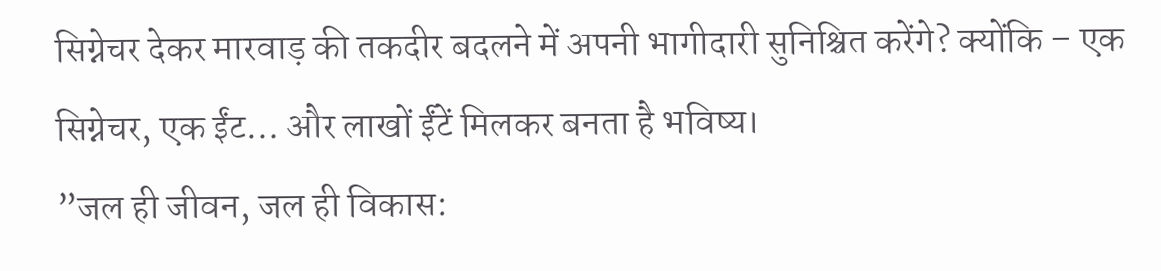सिग्नेचर देकर मारवाड़ की तकदीर बदलने में अपनी भागीदारी सुनिश्चित करेंगे? क्योंकि – एक सिग्नेचर, एक ईंट… और लाखों ईंटें मिलकर बनता है भविष्य।
”जल ही जीवन, जल ही विकास: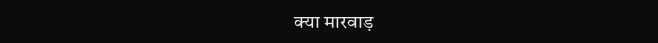क्या मारवाड़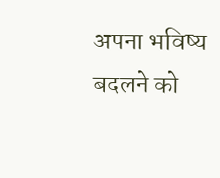अपना भविष्य बदलने को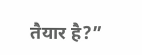तैयार है?”